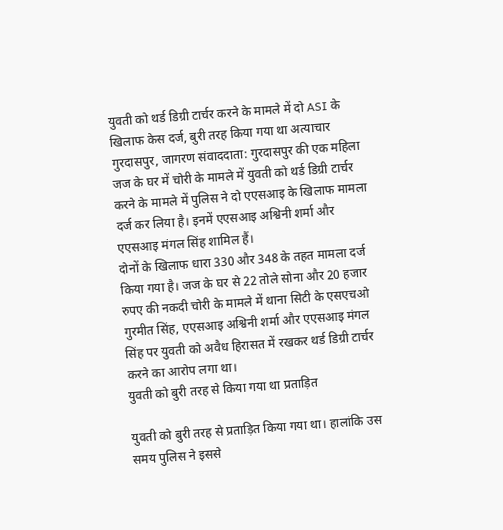युवती को थर्ड डिग्री टार्चर करने के मामले में दो ASI के खिलाफ केस दर्ज, बुरी तरह किया गया था अत्याचार
गुरदासपुर, जागरण संवाददाता: गुरदासपुर की एक महिला जज के घर में चोरी के मामले में युवती को थर्ड डिग्री टार्चर करने के मामले में पुलिस ने दो एएसआइ के खिलाफ मामला दर्ज कर लिया है। इनमें एएसआइ अश्विनी शर्मा और एएसआइ मंगल सिंह शामिल हैं।
दोनों के खिलाफ धारा 330 और 348 के तहत मामला दर्ज किया गया है। जज के घर से 22 तोले सोना और 20 हजार रुपए की नकदी चोरी के मामले में थाना सिटी के एसएचओ गुरमीत सिंह, एएसआइ अश्विनी शर्मा और एएसआइ मंगल सिंह पर युवती को अवैध हिरासत में रखकर थर्ड डिग्री टार्चर करने का आरोप लगा था।
युवती को बुरी तरह से किया गया था प्रताड़ित

युवती को बुरी तरह से प्रताड़ित किया गया था। हालांकि उस समय पुलिस ने इससे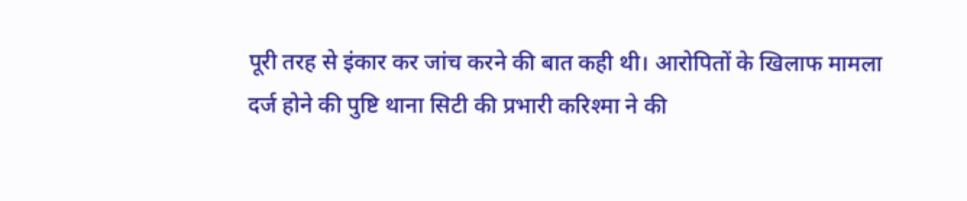पूरी तरह से इंकार कर जांच करने की बात कही थी। आरोपितों के खिलाफ मामला दर्ज होने की पुष्टि थाना सिटी की प्रभारी करिश्मा ने की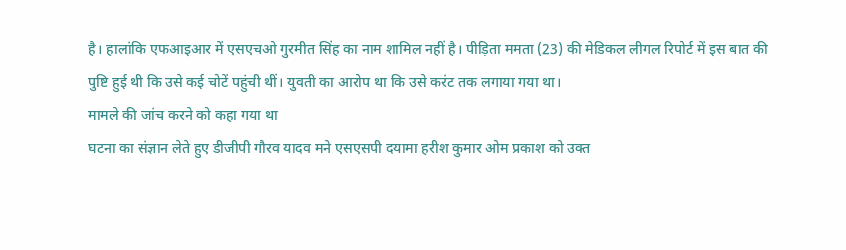है। हालांकि एफआइआर में एसएचओ गुरमीत सिंह का नाम शामिल नहीं है। पीड़िता ममता (23) की मेडिकल लीगल रिपोर्ट में इस बात की पुष्टि हुई थी कि उसे कई चोटें पहुंची थीं। युवती का आरोप था कि उसे करंट तक लगाया गया था।
मामले की जांच करने को कहा गया था
घटना का संज्ञान लेते हुए डीजीपी गौरव यादव मने एसएसपी दयामा हरीश कुमार ओम प्रकाश को उक्त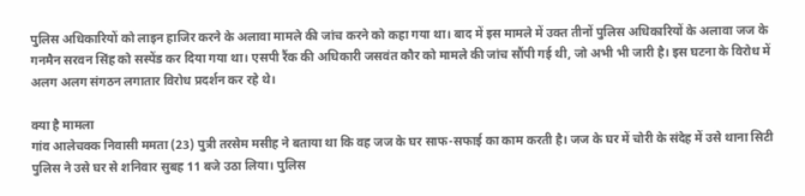पुलिस अधिकारियों को लाइन हाजिर करने के अलावा मामले की जांच करने को कहा गया था। बाद में इस मामले में उक्त तीनों पुलिस अधिकारियों के अलावा जज के गनमैन सरवन सिंह को सस्पेंड कर दिया गया था। एसपी रैंक की अधिकारी जसवंत कौर को मामले की जांच सौंपी गई थी, जो अभी भी जारी है। इस घटना के विरोध में अलग अलग संगठन लगातार विरोध प्रदर्शन कर रहे थे।

क्या है मामला
गांव आलेचक्क निवासी ममता (23) पुत्री तरसेम मसीह ने बताया था कि वह जज के घर साफ-सफाई का काम करती है। जज के घर में चोरी के संदेह में उसे थाना सिटी पुलिस ने उसे घर से शनिवार सुबह 11 बजे उठा लिया। पुलिस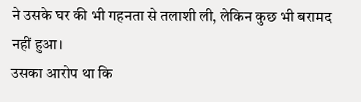ने उसके घर की भी गहनता से तलाशी ली, लेकिन कुछ भी बरामद नहीं हुआ।
उसका आरोप था कि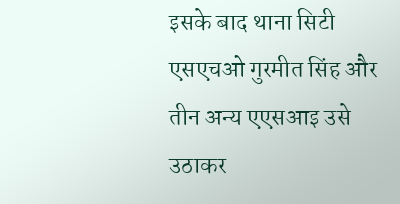इसके बाद थाना सिटी एसएचओ गुरमीत सिंह और तीन अन्य एएसआइ उसे उठाकर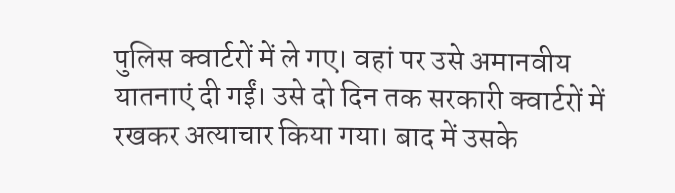पुलिस क्वार्टरों में ले गए। वहां पर उसे अमानवीय यातनाएं दी गईं। उसे दो दिन तक सरकारी क्वार्टरों में रखकर अत्याचार किया गया। बाद में उसके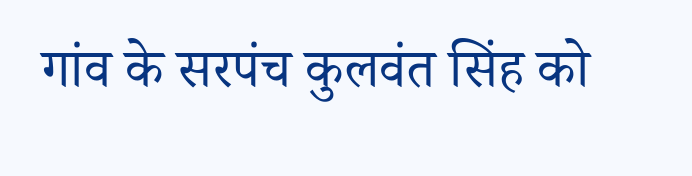गांव के सरपंच कुलवंत सिंह को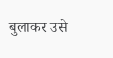बुलाकर उसे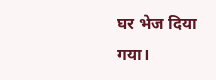घर भेज दिया गया।